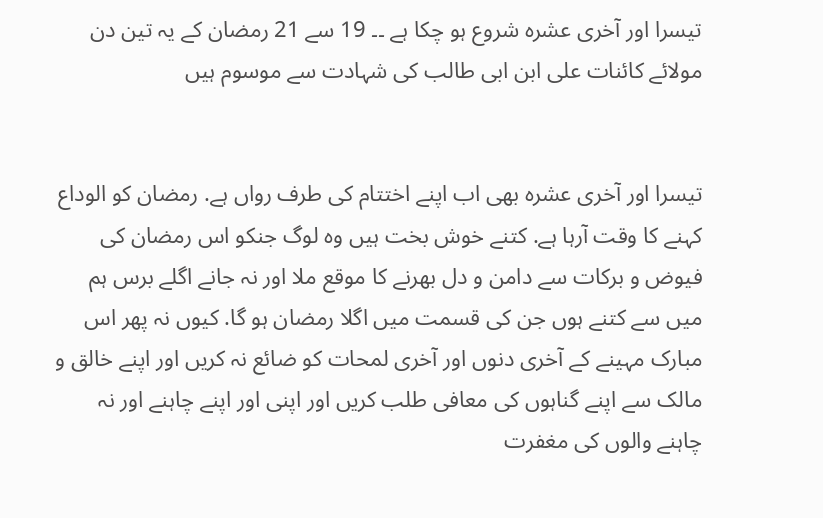تیسرا اور آخری عشرہ شروع ہو چکا ہے ۔۔ 19 سے 21 رمضان کے یہ تین دن مولائے کائنات علی ابن ابی طالب کی شہادت سے موسوم ہیں


تیسرا اور آخری عشرہ بھی اب اپنے اختتام کی طرف رواں ہے. رمضان کو الوداع کہنے کا وقت آرہا ہے. کتنے خوش بخت ہیں وہ لوگ جنکو اس رمضان کی فیوض و برکات سے دامن و دل بھرنے کا موقع ملا اور نہ جانے اگلے برس ہم میں سے کتنے ہوں جن کی قسمت میں اگلا رمضان ہو گا. کیوں نہ پھر اس مبارک مہینے کے آخری دنوں اور آخری لمحات کو ضائع نہ کریں اور اپنے خالق و مالک سے اپنے گناہوں کی معافی طلب کریں اور اپنی اور اپنے چاہنے اور نہ چاہنے والوں کی مغفرت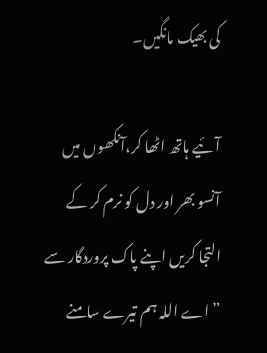کی بھیک مانگیں۔

آئیے ہاتھ اٹھا کر،آنکھوں میں آنسو بھر اور دل کو نرم کر کے التجا کریں اپنے پاک پروردگار سے
” اے اللہ ہم تیرے سامنے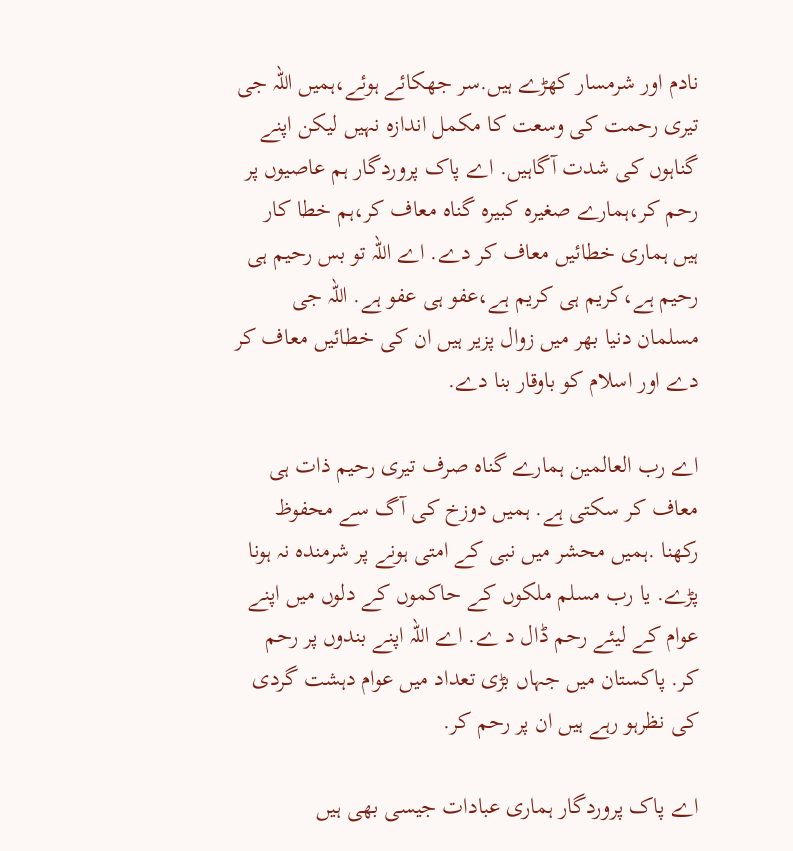نادم اور شرمسار کھڑے ہیں.سر جھکائے ہوئے،ہمیں اللہ جی تیری رحمت کی وسعت کا مکمل اندازہ نہیں لیکن اپنے گناہوں کی شدت آگاہیں. اے پاک پروردگار ہم عاصیوں پر رحم کر،ہمارے صغیرہ کبیرہ گناہ معاف کر،ہم خطا کار ہیں ہماری خطائیں معاف کر دے. اے اللہ تو بس رحیم ہی رحیم ہے،کریم ہی کریم ہے،عفو ہی عفو ہے. اللہ جی مسلمان دنیا بھر میں زوال پزیر ہیں ان کی خطائیں معاف کر دے اور اسلام کو باوقار بنا دے.

اے رب العالمین ہمارے گناہ صرف تیری رحیم ذات ہی معاف کر سکتی ہے. ہمیں دوزخ کی آگ سے محفوظ رکھنا .ہمیں محشر میں نبی کے امتی ہونے پر شرمندہ نہ ہونا پڑے. یا رب مسلم ملکوں کے حاکموں کے دلوں میں اپنے عوام کے لیئے رحم ڈال د ے. اے اللہ اپنے بندوں پر رحم کر. پاکستان میں جہاں بڑی تعداد میں عوام دہشت گردی کی نظرہو رہے ہیں ان پر رحم کر.

اے پاک پروردگار ہماری عبادات جیسی بھی ہیں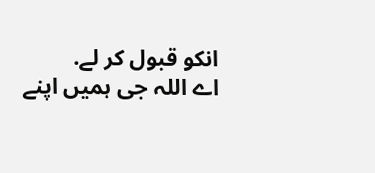انکو قبول کر لے.
اے اللہ جی ہمیں اپنے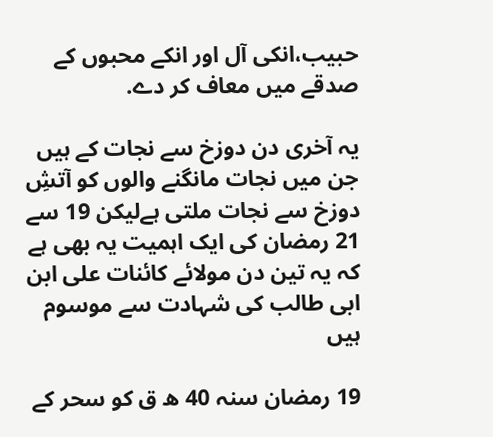حبیب،انکی آل اور انکے محبوں کے صدقے میں معاف کر دے.

یہ آخری دن دوزخ سے نجات کے ہیں جن میں نجات مانگنے والوں کو آتشِ دوزخ سے نجات ملتی ہےلیکن 19 سے 21 رمضان کی ایک اہمیت یہ بھی ہے کہ یہ تین دن مولائے کائنات علی ابن ابی طالب کی شہادت سے موسوم ہیں

19 رمضان سنہ 40 ھ ق کو سحر کے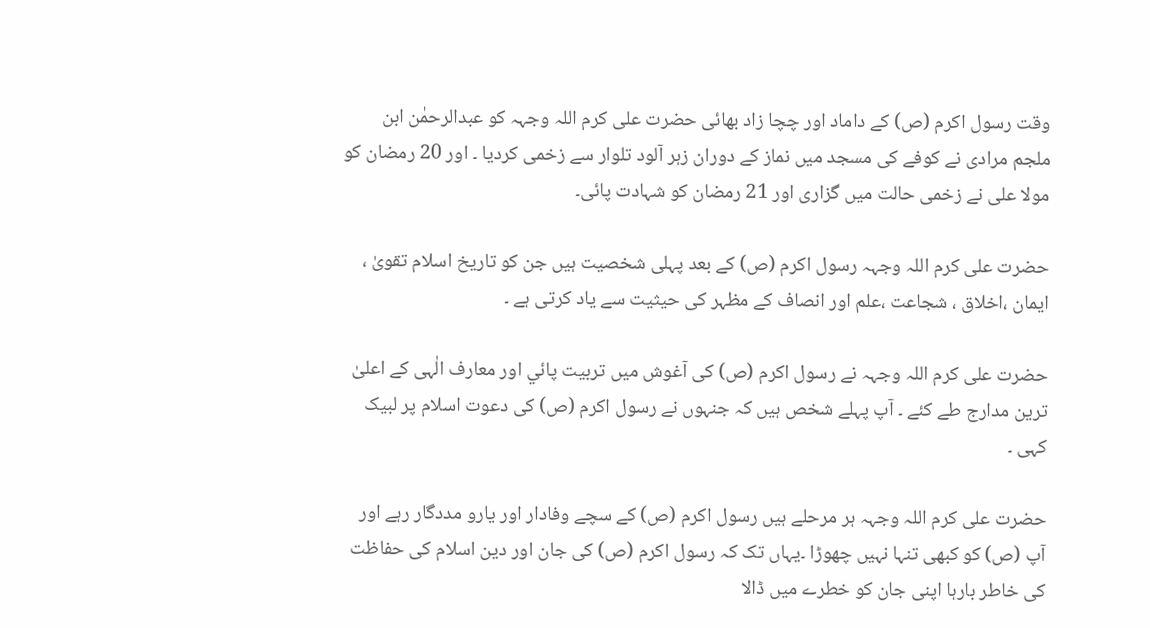وقت رسول اکرم (ص) کے داماد اور چچا زاد بھائی حضرت علی کرم اللہ وجہہ کو عبدالرحمٰن ابن ملجم مرادی نے کوفے کی مسجد میں نماز کے دوران زہر آلود تلوار سے زخمی کردیا ۔ اور 20 رمضان کو مولا علی نے زخمی حالت میں گزاری اور 21 رمضان کو شہادت پائی۔

حضرت علی کرم اللہ وجہہ رسول اکرم (ص) کے بعد پہلی شخصیت ہیں جن کو تاریخ اسلام تقویٰ ، ایمان ،اخلاق ، شجاعت ،علم اور انصاف کے مظہر کی حیثیت سے یاد کرتی ہے ۔

حضرت علی کرم اللہ وجہہ نے رسول اکرم (ص) کی آغوش میں تربیت پائي اور معارف الٰہی کے اعلیٰ ترین مدارج طے کئے ۔ آپ پہلے شخص ہیں کہ جنہوں نے رسول اکرم (ص) کی دعوت اسلام پر لبیک کہی ۔

حضرت علی کرم اللہ وجہہ ہر مرحلے ہیں رسول اکرم (ص) کے سچے وفادار اور یارو مددگار رہے اور آپ (ص) کو کبھی تنہا نہیں چھوڑا ۔یہاں تک کہ رسول اکرم (ص) کی جان اور دین اسلام کی حفاظت کی خاطر بارہا اپنی جان کو خطرے میں ڈالا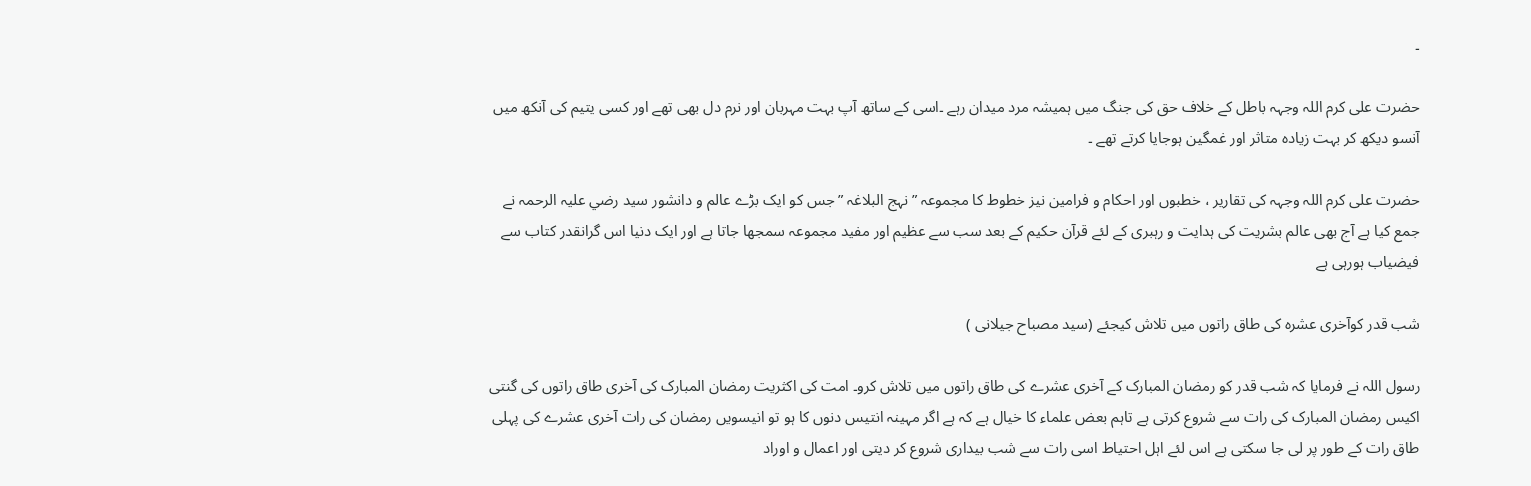۔

حضرت علی کرم اللہ وجہہ باطل کے خلاف حق کی جنگ میں ہمیشہ مرد میدان رہے ۔اسی کے ساتھ آپ بہت مہربان اور نرم دل بھی تھے اور کسی یتیم کی آنکھ میں آنسو دیکھ کر بہت زيادہ متاثر اور غمگین ہوجایا کرتے تھے ۔

حضرت علی کرم اللہ وجہہ کی تقاریر ، خطبوں اور احکام و فرامین نیز خطوط کا مجموعہ ” نہج البلاغہ ” جس کو ایک بڑے عالم و دانشور سید رضي علیہ الرحمہ نے جمع کیا ہے آج بھی عالم بشریت کی ہدایت و رہبری کے لئے قرآن حکیم کے بعد سب سے عظیم اور مفید مجموعہ سمجھا جاتا ہے اور ایک دنیا اس گرانقدر کتاب سے فیضياب ہورہی ہے

شب قدر کوآخری عشرہ کی طاق راتوں میں تلاش کیجئے (سید مصباح جیلانی )

رسول اللہ نے فرمایا کہ شب قدر کو رمضان المبارک کے آخری عشرے کی طاق راتوں میں تلاش کرو۔ امت کی اکثریت رمضان المبارک کی آخری طاق راتوں کی گنتی اکیس رمضان المبارک کی رات سے شروع کرتی ہے تاہم بعض علماء کا خیال ہے کہ ہے اگر مہینہ انتیس دنوں کا ہو تو انیسویں رمضان کی رات آخری عشرے کی پہلی طاق رات کے طور پر لی جا سکتی ہے اس لئے اہل احتیاط اسی رات سے شب بیداری شروع کر دیتی اور اعمال و اوراد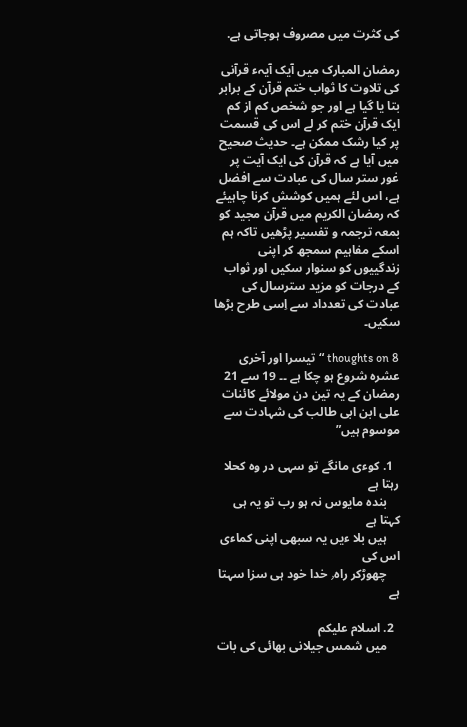کی کثرت میں مصروف ہوجاتی ہے.

رمضان المبارک میں آیک آیہء قرآنی کی تلاوت کا ثواب ختم قرآن کے برابر بتا یا گیا ہے اور جو شخص کم از کم ایک قرآن ختم کر لے اس کی قسمت پر کیا رشک ممکن ہے۔ حدیث صحیح میں آیا ہے کہ قرآن کی ایک آیت پر غور ستر سال کی عبادت سے افضل ہے، اس لئے ہمیں کوشش کرنا چاہیئے کہ رمضان الکریم میں قرآن مجید کو بمعہ ترجمہ و تفسیر پڑھیں تاکہ ہم اسکے مفاہیم سمجھ کر اپنی زندگییوں کو سنوار سکیں اور ثواب کے درجات کو مزید سترسال کی عبادت کی تعدداد سے اِسی طرح بڑھا سکیں۔

8 thoughts on “تیسرا اور آخری عشرہ شروع ہو چکا ہے ۔۔ 19 سے 21 رمضان کے یہ تین دن مولائے کائنات علی ابن ابی طالب کی شہادت سے موسوم ہیں”

  1. کوءی مانگے تو سہی در وہ کحلا رہتا ہے
    بندہ مایوس نہ ہو رب تو یہ ہی کہتا ہے
    ہیں بلا ءیں یہ سبھی اپنی کماءی اس کی
    چھوڑکر راہ٫ خدا خود ہی سزا سہتا ہے

  2. اسلام علیکم
    میں شمس جیلانی بھائی کی بات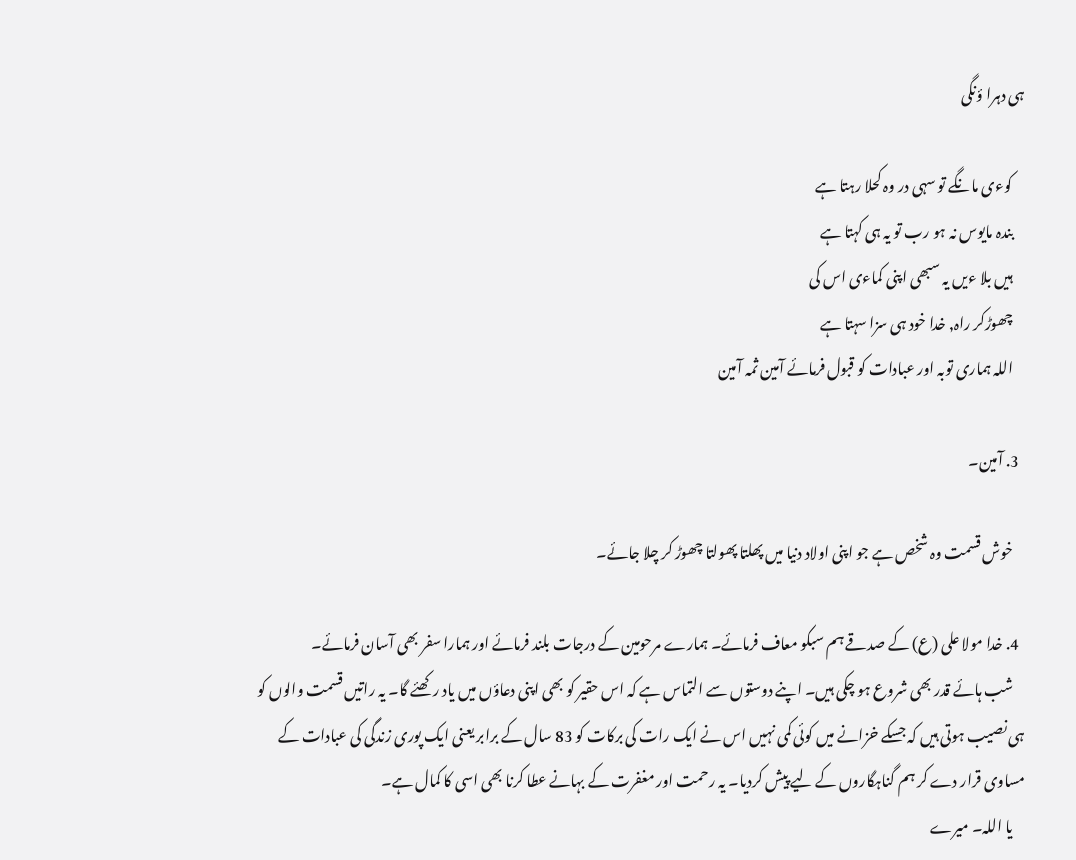ہی دہرا ؤنگی

    کوءی مانگے تو سہی در وہ کحلا رہتا ہے
    بندہ مایوس نہ ہو رب تو یہ ہی کہتا ہے
    ہیں بلا ءیں یہ سبھی اپنی کماءی اس کی
    چھوڑکر راہ٫ خدا خود ہی سزا سہتا ہے
    اللہ ہماری توبہ اور عبادات کو قبول فرمائے آمین ثمہ آمین

  3. آمین۔

    خوش قسمت وہ شخص ہے جو اپنی اولاد دنیا میں پھلتا پھولتا چھوڑ کر چلا جائے۔

  4. خدا مولا علی (ع) کے صدقے ہم سبکو معاف فرمائے۔ ہمارے مرحومین کے درجات بلند فرمائے اور ہمارا سفر بھی آسان فرمائے۔
    شب ہائے قدر بھی شروع ہو چکی ہیں۔ اپنے دوستوں سے التماس ہے کہ اس حقیر کو بھی اپنی دعاؤں میں یاد رکھئے گا۔ یہ راتیں قسمت والوں کو ہی نصیب ہوتی ہیں کہ جسکے خزانے میں کوئی کمی نہیں اس نے ایک رات کی برکات کو 83 سال کے برابر یعنی ایک پوری زندگی کی عبادات کے مساوی قرار دے کر ہم گناہگاروں کے لیے پیش کردیا۔ یہ رحمت اور مغفرت کے بہانے عطا کرنا بھی اسی کا کمال ہے۔
    یا اللہ۔ میرے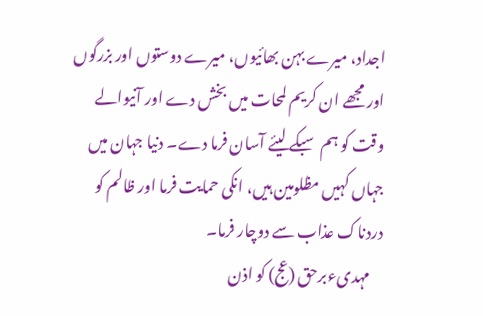اجداد، میرے بہن بھائیوں، میرے دوستوں اور بزرگوں اور مجھے ان کریم لمحات میں بخش دے اور آنیوالے وقت کو ہم سبکے لیئے آسان فرما دے۔ دنیا جہان میں جہاں کہیں مظلومین ہیں، انکی حمایت فرما اور ظالم کو دردناک عذاب سے دوچار فرما۔
    مہدیءبرحق (عج) کو اذن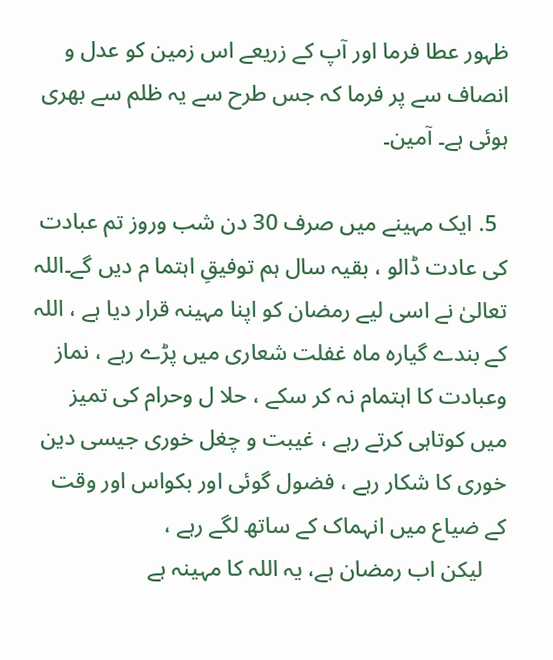ظہور عطا فرما اور آپ کے زریعے اس زمین کو عدل و انصاف سے پر فرما کہ جس طرح سے یہ ظلم سے بھری ہوئی ہے۔ آمین۔

  5. ایک مہینے میں صرف 30 دن شب وروز تم عبادت کی عادت ڈالو ، بقیہ سال ہم توفیقِ اہتما م دیں گے۔اللہ تعالیٰ نے اسی لیے رمضان کو اپنا مہینہ قرار دیا ہے ، اللہ کے بندے گیارہ ماہ غفلت شعاری میں پڑے رہے ، نماز وعبادت کا اہتمام نہ کر سکے ، حلا ل وحرام کی تمیز میں کوتاہی کرتے رہے ، غیبت و چغل خوری جیسی دین خوری کا شکار رہے ، فضول گوئی اور بکواس اور وقت کے ضیاع میں انہماک کے ساتھ لگے رہے ،
    لیکن اب رمضان ہے، یہ اللہ کا مہینہ ہے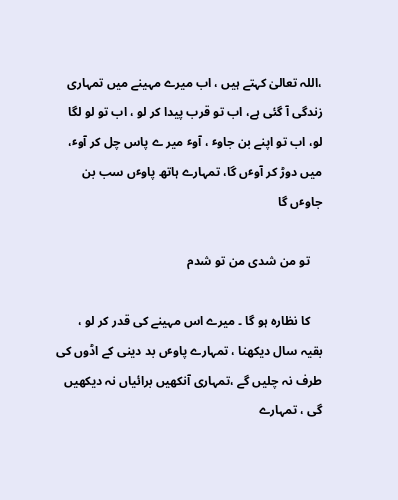،اللہ تعالیٰ کہتے ہیں ، اب میرے مہینے میں تمہاری زندگی آ گئی ہے، اب تو قرب پیدا کر لو ، اب تو لو لگا لو، اب تو اپنے بن جاوٴ ، آوٴ میر ے پاس چل کر آوٴ، میں دوڑ کر آوٴں گا، تمہارے ہاتھ پاوٴں سب بن جاوٴں گا

    تو من شدی من تو شدم

    کا نظارہ ہو گا ۔ میرے اس مہینے کی قدر کر لو ، بقیہ سال دیکھنا ، تمہارے پاوٴں بد دینی کے اڈوں کی طرف نہ چلیں گے ،تمہاری آنکھیں برائیاں نہ دیکھیں گی ، تمہارے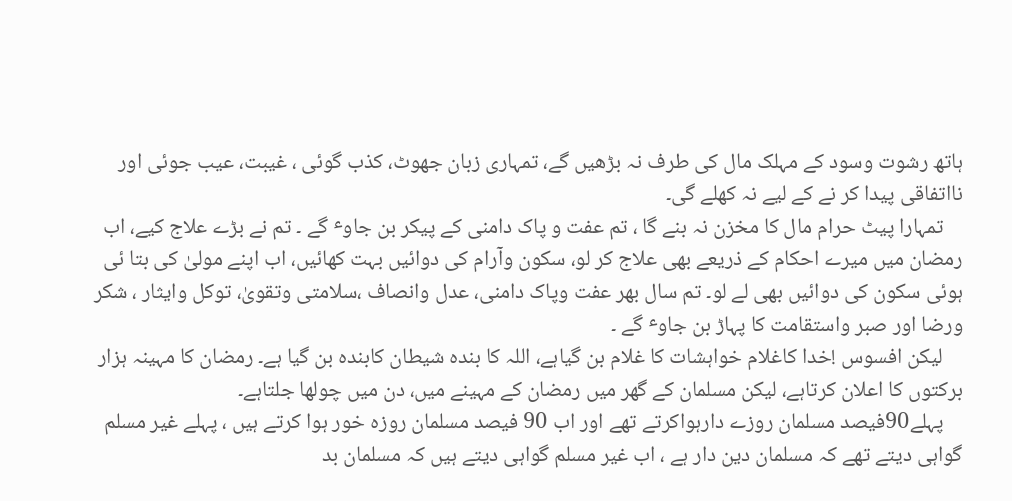ہاتھ رشوت وسود کے مہلک مال کی طرف نہ بڑھیں گے، تمہاری زبان جھوٹ، کذب گوئی ، غیبت، عیب جوئی اور نااتفاقی پیدا کر نے کے لیے نہ کھلے گی۔
    تمہارا پیٹ حرام مال کا مخزن نہ بنے گا ، تم عفت و پاک دامنی کے پیکر بن جاوٴ گے ۔ تم نے بڑے علاج کیے، اب رمضان میں میرے احکام کے ذریعے بھی علاج کر لو، سکون وآرام کی دوائیں بہت کھائیں، اب اپنے مولیٰ کی بتا ئی ہوئی سکون کی دوائیں بھی لے لو۔ تم سال بھر عفت وپاک دامنی، عدل وانصاف ،سلامتی وتقویٰ، توکل وایثار ، شکر ورضا اور صبر واستقامت کا پہاڑ بن جاوٴ گے ۔
    لیکن افسوس !خدا کاغلام خواہشات کا غلام بن گیاہے، اللہ کا بندہ شیطان کابندہ بن گیا ہے۔ رمضان کا مہینہ ہزار برکتوں کا اعلان کرتاہے، لیکن مسلمان کے گھر میں رمضان کے مہینے میں، دن میں چولھا جلتاہے۔
    پہلے90فیصد مسلمان روزے دارہواکرتے تھے اور اب 90 فیصد مسلمان روزہ خور ہوا کرتے ہیں ، پہلے غیر مسلم گواہی دیتے تھے کہ مسلمان دین دار ہے ، اب غیر مسلم گواہی دیتے ہیں کہ مسلمان بد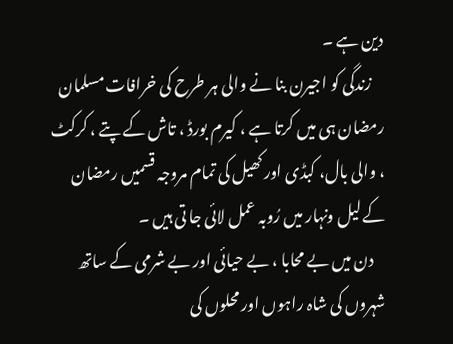دین ہے ۔
    زندگی کو اجیرن بنا نے والی ہر طرح کی خرافات مسلمان رمضان ہی میں کرتا ہے ، کیرم بورڈ ، تاش کے پتے ، کرکٹ ، والی بال، کبڈی اور کھیل کی تمام مروجہ قسمیں رمضان کے لیل ونہار میں رُوبہ عمل لائی جا تی ہیں ۔
    دن میں بے محابا ، بے حیائی اور بے شرمی کے ساتھ شہروں کی شاہ راہوں اور محلوں کی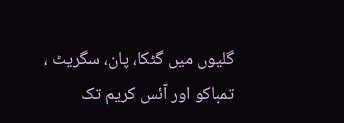گلیوں میں گٹکا، پان، سگریٹ ، تمباکو اور آئس کریم تک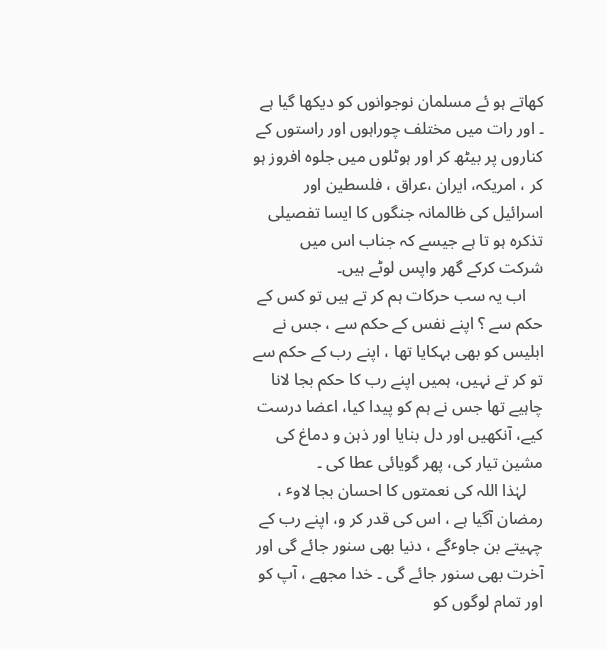کھاتے ہو ئے مسلمان نوجوانوں کو دیکھا گیا ہے ۔ اور رات میں مختلف چوراہوں اور راستوں کے کناروں پر بیٹھ کر اور ہوٹلوں میں جلوہ افروز ہو کر ، امریکہ، ایران ،عراق ، فلسطین اور اسرائیل کی ظالمانہ جنگوں کا ایسا تفصیلی تذکرہ ہو تا ہے جیسے کہ جناب اس میں شرکت کرکے گھر واپس لوٹے ہیں۔
    اب یہ سب حرکات ہم کر تے ہیں تو کس کے حکم سے ؟ اپنے نفس کے حکم سے ، جس نے ابلیس کو بھی بہکایا تھا ، اپنے رب کے حکم سے تو کر تے نہیں، ہمیں اپنے رب کا حکم بجا لانا چاہیے تھا جس نے ہم کو پیدا کیا، اعضا درست کیے، آنکھیں اور دل بنایا اور ذہن و دماغ کی مشین تیار کی، پھر گویائی عطا کی ۔
    لہٰذا اللہ کی نعمتوں کا احسان بجا لاوٴ ، رمضان آگیا ہے ، اس کی قدر کر و، اپنے رب کے چہیتے بن جاوٴگے ، دنیا بھی سنور جائے گی اور آخرت بھی سنور جائے گی ۔ خدا مجھے ، آپ کو اور تمام لوگوں کو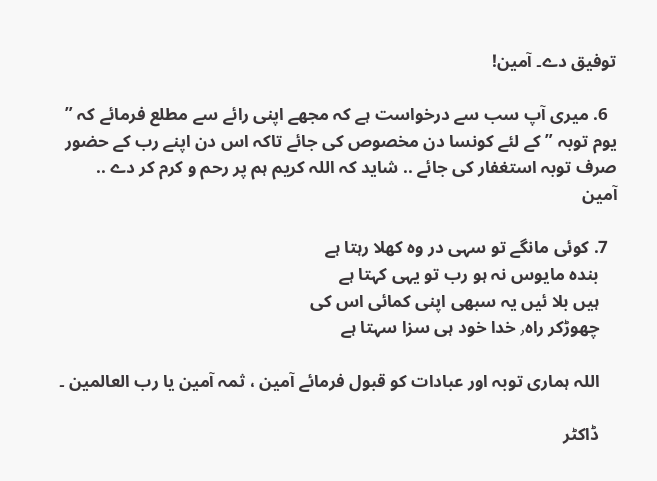توفیق دے۔ آمین!

  6. میری آپ سب سے درخواست ہے کہ مجھے اپنی رائے سے مطلع فرمائے کہ ” یوم توبہ ” کے لئے کونسا دن مخصوص کی جائے تاکہ اس دن اپنے رب کے حضور صرف توبہ استغفار کی جائے .. شاید کہ اللہ کریم ہم پر رحم و کرم کر دے .. آمین

  7. کوئی مانگے تو سہی در وہ کھلا رہتا ہے
    بندہ مایوس نہ ہو رب تو یہی کہتا ہے
    ہیں بلا ئیں یہ سبھی اپنی کمائی اس کی
    چھوڑکر راہ٫ خدا خود ہی سزا سہتا ہے

    اللہ ہماری توبہ اور عبادات کو قبول فرمائے آمین ، ثمہ آمین یا رب العالمین ۔

    ڈاکٹر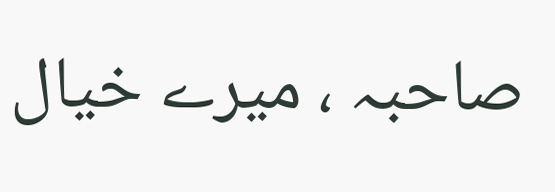صاحبہ ، میرے خیال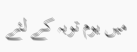میں یوم توبہ کے لئے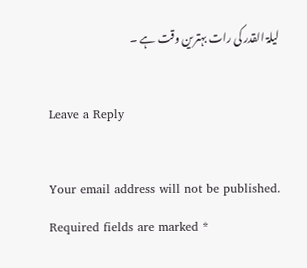لیلۃ القدر کی رات بہترین وقت ہے ۔

Leave a Reply

Your email address will not be published. Required fields are marked *